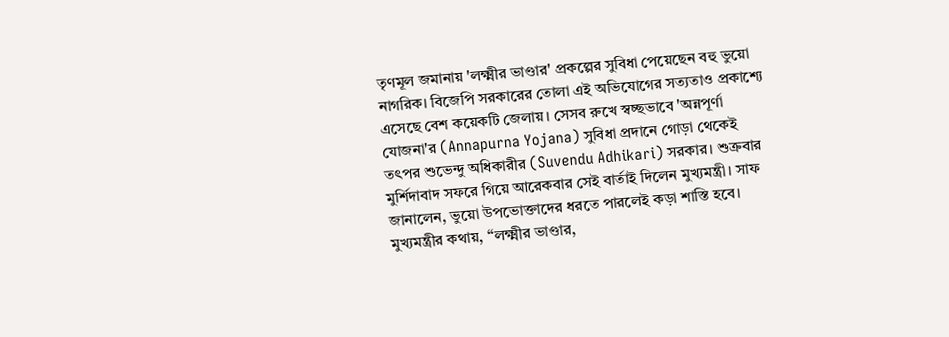তৃণমূল জমানায় 'লক্ষ্মীর ভাণ্ডার' প্রকল্পের সুবিধা পেয়েছেন বহু ভুয়ো নাগরিক। বিজেপি সরকারের তোলা এই অভিযোগের সত্যতাও প্রকাশ্যে এসেছে বেশ কয়েকটি জেলায়। সেসব রুখে স্বচ্ছভাবে 'অন্নপূর্ণা যোজনা'র (Annapurna Yojana) সুবিধা প্রদানে গোড়া থেকেই তৎপর শুভেন্দু অধিকারীর (Suvendu Adhikari) সরকার। শুক্রবার মুর্শিদাবাদ সফরে গিয়ে আরেকবার সেই বার্তাই দিলেন মুখ্যমন্ত্রী। সাফ জানালেন, ভুয়ো উপভোক্তাদের ধরতে পারলেই কড়া শাস্তি হবে।
মুখ্যমন্ত্রীর কথায়, ‘‘লক্ষ্মীর ভাণ্ডার,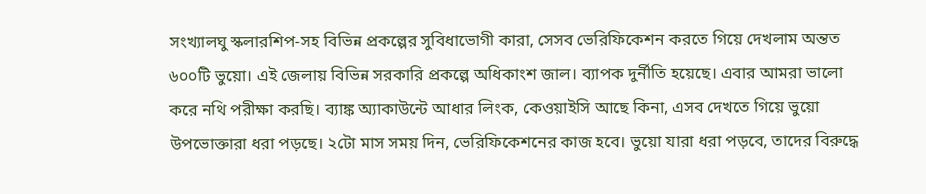সংখ্যালঘু স্কলারশিপ-সহ বিভিন্ন প্রকল্পের সুবিধাভোগী কারা, সেসব ভেরিফিকেশন করতে গিয়ে দেখলাম অন্তত ৬০০টি ভুয়ো। এই জেলায় বিভিন্ন সরকারি প্রকল্পে অধিকাংশ জাল। ব্যাপক দুর্নীতি হয়েছে। এবার আমরা ভালো করে নথি পরীক্ষা করছি। ব্যাঙ্ক অ্যাকাউন্টে আধার লিংক, কেওয়াইসি আছে কিনা, এসব দেখতে গিয়ে ভুয়ো উপভোক্তারা ধরা পড়ছে। ২টো মাস সময় দিন, ভেরিফিকেশনের কাজ হবে। ভুয়ো যারা ধরা পড়বে, তাদের বিরুদ্ধে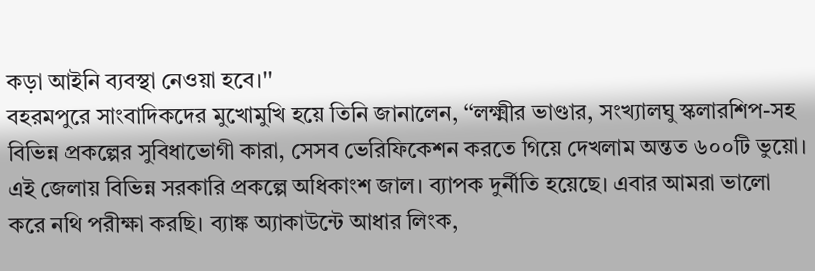কড়া আইনি ব্যবস্থা নেওয়া হবে।''
বহরমপুরে সাংবাদিকদের মুখোমুখি হয়ে তিনি জানালেন, ‘‘লক্ষ্মীর ভাণ্ডার, সংখ্যালঘু স্কলারশিপ-সহ বিভিন্ন প্রকল্পের সুবিধাভোগী কারা, সেসব ভেরিফিকেশন করতে গিয়ে দেখলাম অন্তত ৬০০টি ভুয়ো। এই জেলায় বিভিন্ন সরকারি প্রকল্পে অধিকাংশ জাল। ব্যাপক দুর্নীতি হয়েছে। এবার আমরা ভালো করে নথি পরীক্ষা করছি। ব্যাঙ্ক অ্যাকাউন্টে আধার লিংক,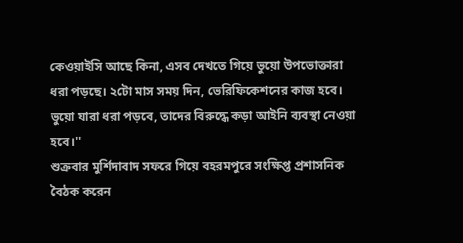কেওয়াইসি আছে কিনা, এসব দেখতে গিয়ে ভুয়ো উপভোক্তারা ধরা পড়ছে। ২টো মাস সময় দিন, ভেরিফিকেশনের কাজ হবে। ভুয়ো যারা ধরা পড়বে, তাদের বিরুদ্ধে কড়া আইনি ব্যবস্থা নেওয়া হবে।''
শুক্রবার মুর্শিদাবাদ সফরে গিয়ে বহরমপুরে সংক্ষিপ্ত প্রশাসনিক বৈঠক করেন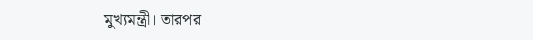মুখ্যমন্ত্রী। তারপর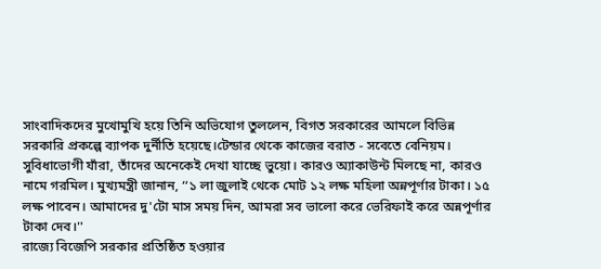সাংবাদিকদের মুখোমুখি হয়ে তিনি অভিযোগ তুললেন, বিগত সরকারের আমলে বিভিন্ন সরকারি প্রকল্পে ব্যাপক দুর্নীতি হয়েছে।টেন্ডার থেকে কাজের বরাত - সবেতে বেনিয়ম। সুবিধাভোগী যাঁরা, তাঁদের অনেকেই দেখা যাচ্ছে ভুয়ো। কারও অ্যাকাউন্ট মিলছে না, কারও নামে গরমিল। মুখ্যমন্ত্রী জানান, ‘‘১ লা জুলাই থেকে মোট ১২ লক্ষ মহিলা অন্নপূর্ণার টাকা। ১৫ লক্ষ পাবেন। আমাদের দু'টো মাস সময় দিন, আমরা সব ভালো করে ভেরিফাই করে অন্নপূর্ণার টাকা দেব।''
রাজ্যে বিজেপি সরকার প্রতিষ্ঠিত হওয়ার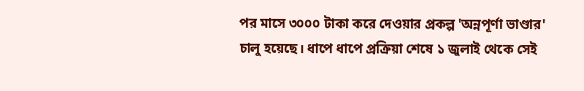পর মাসে ৩০০০ টাকা করে দেওয়ার প্রকল্প 'অন্নপূর্ণা ভাণ্ডার' চালু হয়েছে। ধাপে ধাপে প্রক্রিয়া শেষে ১ জুলাই থেকে সেই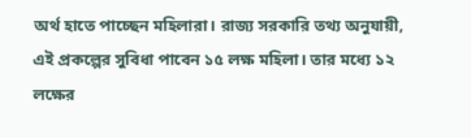অর্থ হাতে পাচ্ছেন মহিলারা। রাজ্য সরকারি তথ্য অনুযায়ী, এই প্রকল্পের সুবিধা পাবেন ১৫ লক্ষ মহিলা। তার মধ্যে ১২ লক্ষের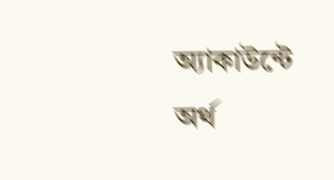অ্যাকাউন্টে অর্থ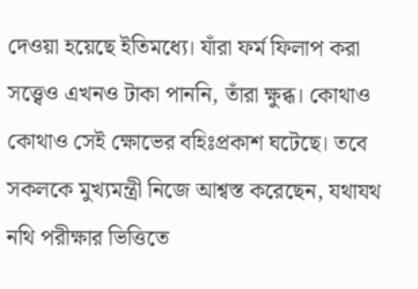দেওয়া হয়েছে ইতিমধ্যে। যাঁরা ফর্ম ফিলাপ করা সত্ত্বেও এখনও টাকা পাননি, তাঁরা ক্ষুব্ধ। কোথাও কোথাও সেই ক্ষোভের বহিঃপ্রকাশ ঘটেছে। তবে সকলকে মুখ্যমন্ত্রী নিজে আশ্বস্ত করেছেন, যথাযথ নথি পরীক্ষার ভিত্তিতে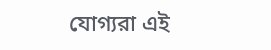যোগ্যরা এই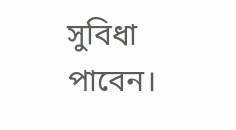সুবিধা পাবেন।